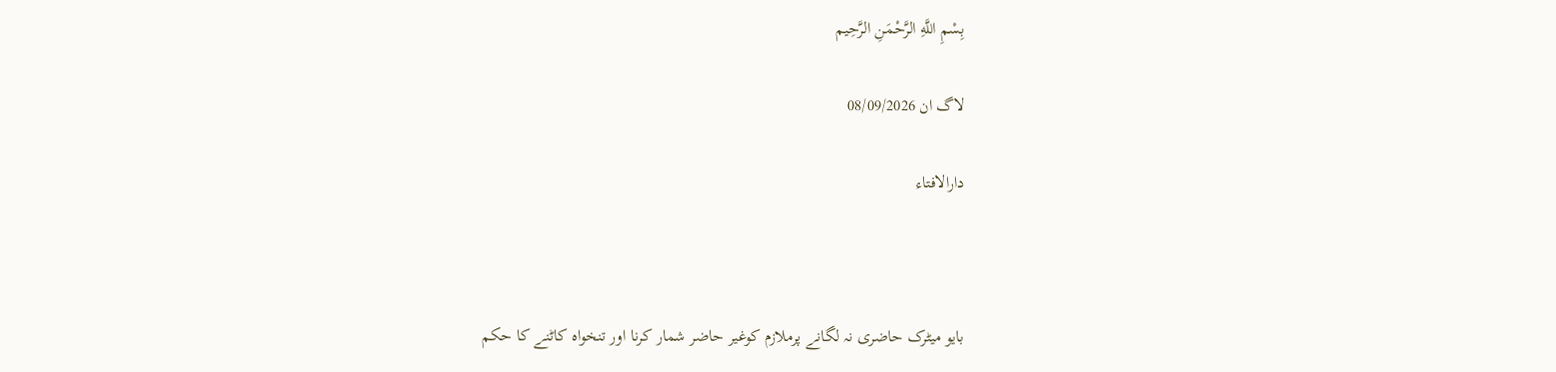بِسْمِ اللَّهِ الرَّحْمَنِ الرَّحِيم

لاگ ان 08/09/2026

دارالافتاء



بایو میٹرک حاضری نہ لگانے پرملازم کوغیر حاضر شمار کرنا اور تنخواہ کاٹنے کا حکم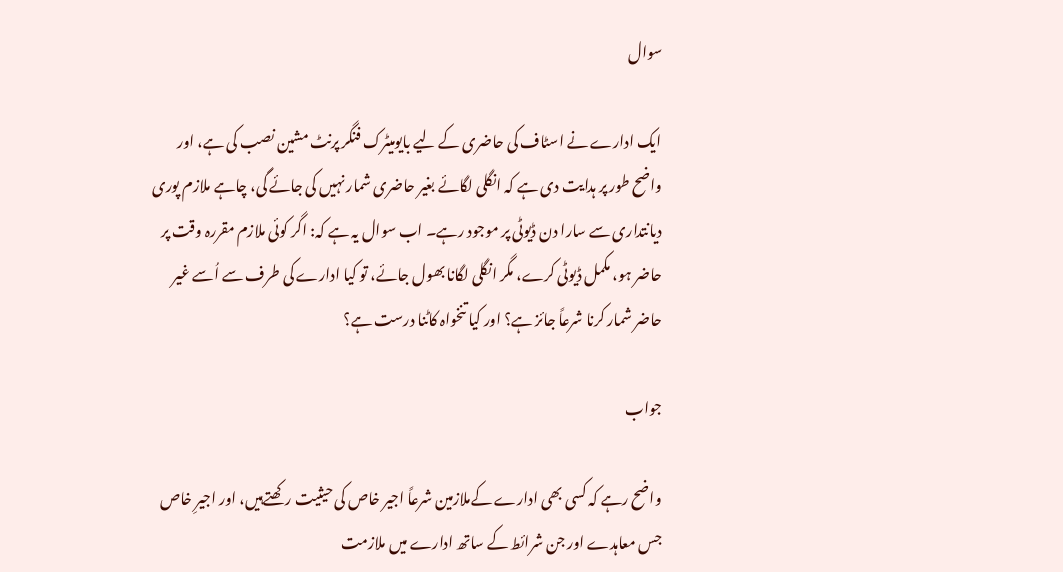سوال

ایک ادارے نے اسٹاف کی حاضری کے لیے بایومیٹرک فنگر پرنٹ مشین نصب کی ہے، اور واضح طور پر ہدایت دی ہے کہ انگلی لگائے بغیر حاضری شمار نہیں کی جائے گی، چاہے ملازم پوری دیانتداری سے سارا دن ڈیوٹی پر موجود رہے۔ اب سوال یہ ہے کہ: اگر کوئی ملازم مقررہ وقت پر حاضر ہو، مکمل ڈیوٹی کرے، مگر انگلی لگانا بھول جائے، تو کیا ادارے کی طرف سے اُسے غیر حاضر شمار کرنا شرعاً جائز ہے؟ اور کیا تنخواہ کاٹنا درست ہے؟

جواب

واضح رہے کہ کسی بھی ادارے کےملازمین شرعاً اجیر خاص کی حیثیت رکھتےہیں، اور اجیرِ خاص جس معاہدے اور جن شرائط کے ساتھ ادارے میں ملازمت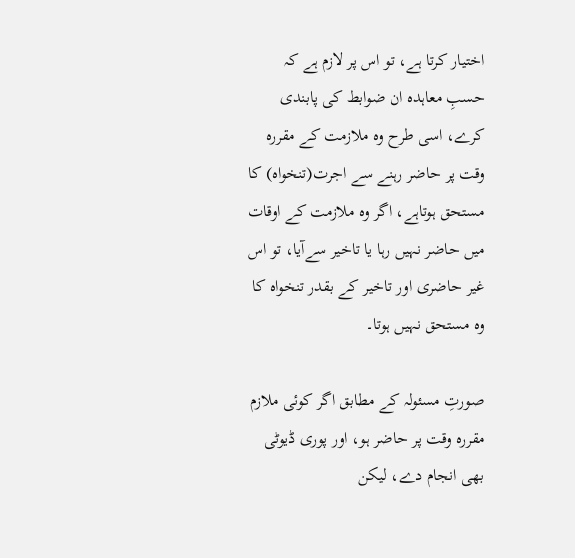اختیار کرتا ہے، تو اس پر لازم ہے کہ حسبِ معاہدہ ان ضوابط کی پابندی کرے، اسی طرح وہ ملازمت کے مقررہ وقت پر حاضر رہنے سے اجرت(تنخواہ) کا مستحق ہوتاہے، اگر وہ ملازمت کے اوقات میں حاضر نہیں رہا یا تاخیر سےآیا، تو اس غیر حاضری اور تاخیر کے بقدر تنخواہ کا وہ مستحق نہیں ہوتا۔

صورتِ مسئولہ کے مطابق اگر کوئی ملازم مقررہ وقت پر حاضر ہو، اور پوری ڈیوٹی بھی انجام دے، لیکن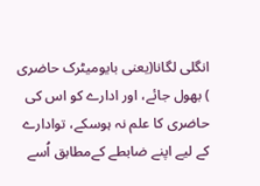انگلی لگانا(یعنی بایومیٹرک حاضری ) بھول جائے، اور ادارے کو اس کی حاضری کا علم نہ ہوسکے، توادارے کے لیے اپنے ضابطے کےمطابق اُسے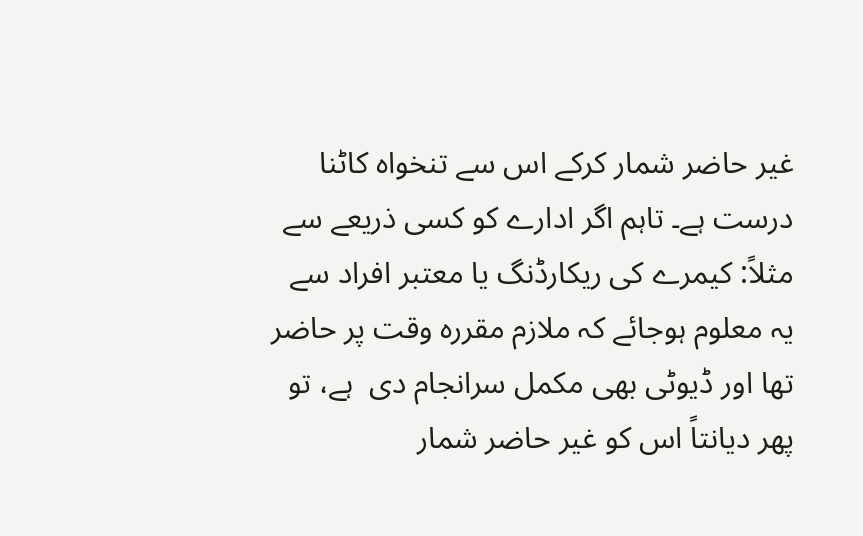غیر حاضر شمار کرکے اس سے تنخواہ کاٹنا درست ہے۔ تاہم اگر ادارے کو کسی ذریعے سے مثلاً: کیمرے کی ریکارڈنگ یا معتبر افراد سے یہ معلوم ہوجائے کہ ملازم مقررہ وقت پر حاضر تھا اور ڈیوٹی بھی مکمل سرانجام دی  ہے، تو پھر دیانتاً اس کو غیر حاضر شمار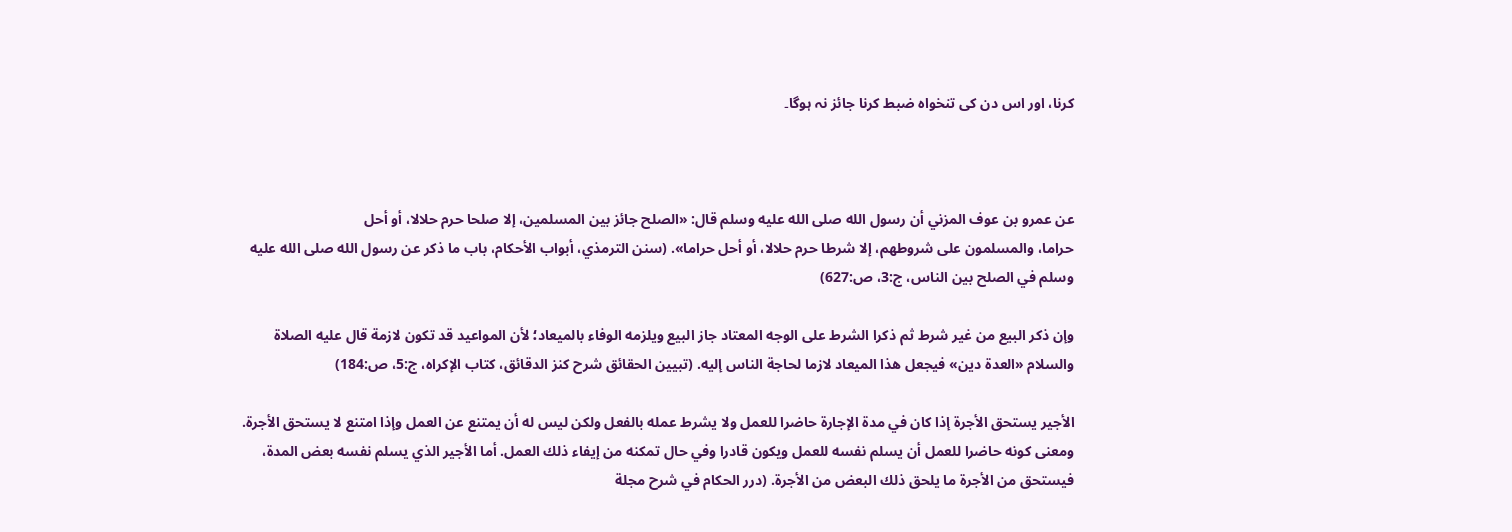کرنا، اور اس دن کی تنخواہ ضبط کرنا جائز نہ ہوگا۔



عن عمرو بن عوف المزني أن رسول الله صلى الله عليه وسلم قال: «الصلح جائز بين المسلمين، إلا صلحا حرم حلالا، أو أحل حراما، ‌والمسلمون ‌على ‌شروطهم، ‌إلا ‌شرطا حرم حلالا، أو أحل حراما». (سنن الترمذي، أبواب الأحكام، باب ما ذكر عن رسول الله صلى الله عليه وسلم في الصلح بين الناس، ج:3، ص:627)

وإن ذكر البيع من غير شرط ثم ذكرا الشرط على الوجه المعتاد جاز البيع ويلزمه الوفاء بالميعاد؛ ‌لأن ‌المواعيد ‌قد ‌تكون ‌لازمة قال عليه الصلاة والسلام «العدة دين» فيجعل هذا الميعاد لازما لحاجة الناس إليه. (تبيين الحقائق شرح كنز الدقائق، كتاب الإكراه، ج:5، ص:184)

الأجير يستحق الأجرة إذا كان في مدة الإجارة حاضرا للعمل ولا يشرط عمله بالفعل ولكن ليس له أن يمتنع عن العمل وإذا امتنع لا يستحق الأجرة. ومعنى كونه حاضرا للعمل أن يسلم نفسه للعمل ويكون قادرا وفي حال تمكنه من إيفاء ذلك العمل. أما الأجير الذي يسلم نفسه بعض المدة، فيستحق من الأجرة ما يلحق ذلك البعض من الأجرة. (درر الحكام في شرح مجلة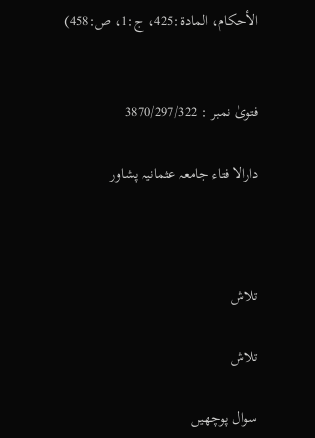الأحكام، المادة:425، ج:1، ص:458)


فتویٰ نمبر : 3870/297/322

دارالا فتاء جامعہ عثمانیہ پشاور



تلاش

تلاش

سوال پوچھیں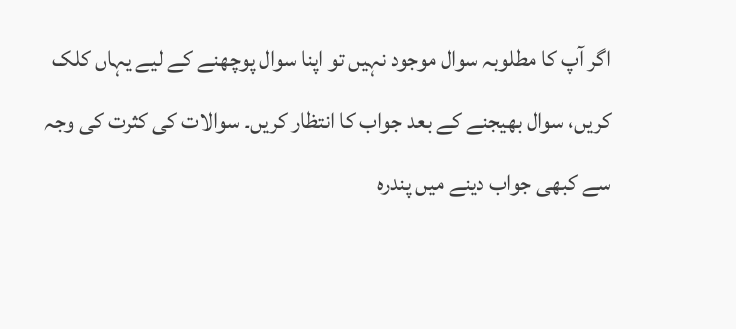اگر آپ کا مطلوبہ سوال موجود نہیں تو اپنا سوال پوچھنے کے لیے یہاں کلک کریں، سوال بھیجنے کے بعد جواب کا انتظار کریں۔ سوالات کی کثرت کی وجہ سے کبھی جواب دینے میں پندرہ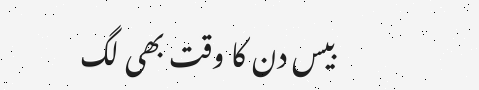بیس دن کا وقت بھی لگ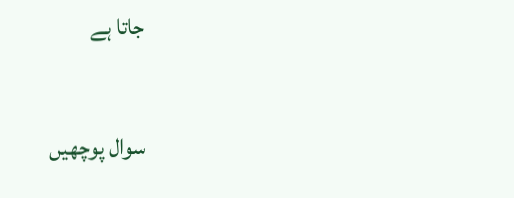جاتا ہے

سوال پوچھیں